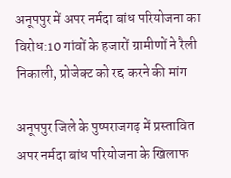अनूपपुर में अपर नर्मदा बांध परियोजना का विरोध:10 गांवों के हजारों ग्रामीणों ने रैली निकाली, प्रोजेक्ट को रद्द करने की मांग

अनूपपुर जिले के पुष्पराजगढ़ में प्रस्तावित अपर नर्मदा बांध परियोजना के खिलाफ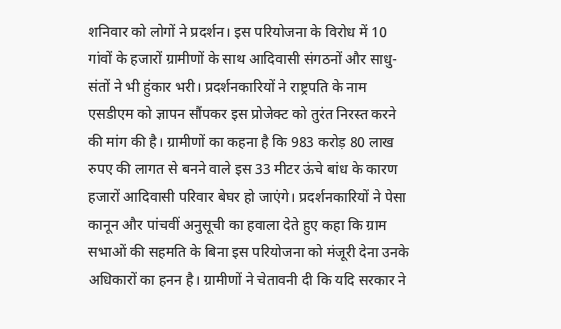शनिवार को लोगों ने प्रदर्शन। इस परियोजना के विरोध में 10 गांवों के हजारों ग्रामीणों के साथ आदिवासी संगठनों और साधु-संतों ने भी हुंकार भरी। प्रदर्शनकारियों ने राष्ट्रपति के नाम एसडीएम को ज्ञापन सौंपकर इस प्रोजेक्ट को तुरंत निरस्त करने की मांग की है। ग्रामीणों का कहना है कि 983 करोड़ 80 लाख रुपए की लागत से बनने वाले इस 33 मीटर ऊंचे बांध के कारण हजारों आदिवासी परिवार बेघर हो जाएंगे। प्रदर्शनकारियों ने पेसा कानून और पांचवीं अनुसूची का हवाला देते हुए कहा कि ग्राम सभाओं की सहमति के बिना इस परियोजना को मंजूरी देना उनके अधिकारों का हनन है। ग्रामीणों ने चेतावनी दी कि यदि सरकार ने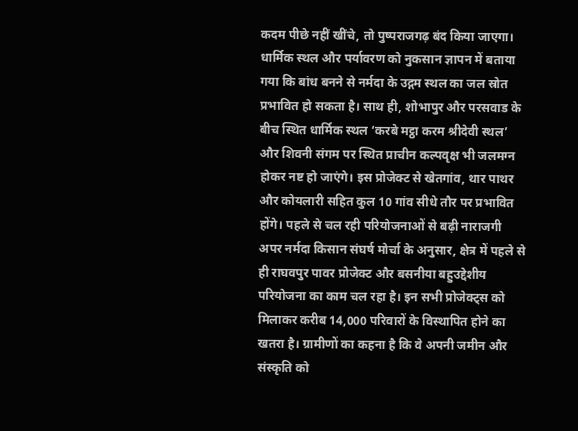कदम पीछे नहीं खींचे, तो पुष्पराजगढ़ बंद किया जाएगा। धार्मिक स्थल और पर्यावरण को नुकसान ज्ञापन में बताया गया कि बांध बनने से नर्मदा के उद्गम स्थल का जल स्रोत प्रभावित हो सकता है। साथ ही, शोभापुर और परसवाड के बीच स्थित धार्मिक स्थल ‘करबे मट्ठा करम श्रीदेवी स्थल’ और शिवनी संगम पर स्थित प्राचीन कल्पवृक्ष भी जलमग्न होकर नष्ट हो जाएंगे। इस प्रोजेक्ट से खेतगांव, थार पाथर और कोयलारी सहित कुल 10 गांव सीधे तौर पर प्रभावित होंगे। पहले से चल रही परियोजनाओं से बढ़ी नाराजगी अपर नर्मदा किसान संघर्ष मोर्चा के अनुसार, क्षेत्र में पहले से ही राघवपुर पावर प्रोजेक्ट और बसनीया बहुउद्देशीय परियोजना का काम चल रहा है। इन सभी प्रोजेक्ट्स को मिलाकर करीब 14,000 परिवारों के विस्थापित होने का खतरा है। ग्रामीणों का कहना है कि वे अपनी जमीन और संस्कृति को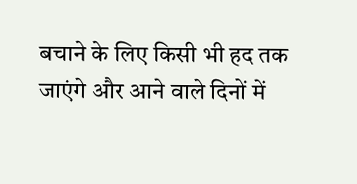बचाने के लिए किसी भी हद तक जाएंगे और आने वाले दिनों में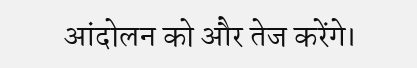आंदोलन को और तेज करेंगे।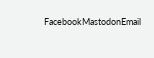FacebookMastodonEmail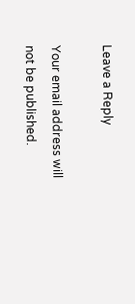Leave a Reply

Your email address will not be published.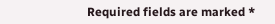Required fields are marked *